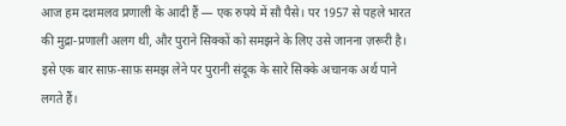आज हम दशमलव प्रणाली के आदी हैं — एक रुपये में सौ पैसे। पर 1957 से पहले भारत की मुद्रा-प्रणाली अलग थी, और पुराने सिक्कों को समझने के लिए उसे जानना ज़रूरी है। इसे एक बार साफ़-साफ़ समझ लेने पर पुरानी संदूक के सारे सिक्के अचानक अर्थ पाने लगते हैं।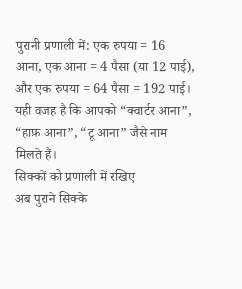पुरानी प्रणाली में: एक रुपया = 16 आना, एक आना = 4 पैसा (या 12 पाई), और एक रुपया = 64 पैसा = 192 पाई। यही वजह है कि आपको “क्वार्टर आना”, “हाफ़ आना”, “टू आना” जैसे नाम मिलते हैं।
सिक्कों को प्रणाली में रखिए
अब पुराने सिक्के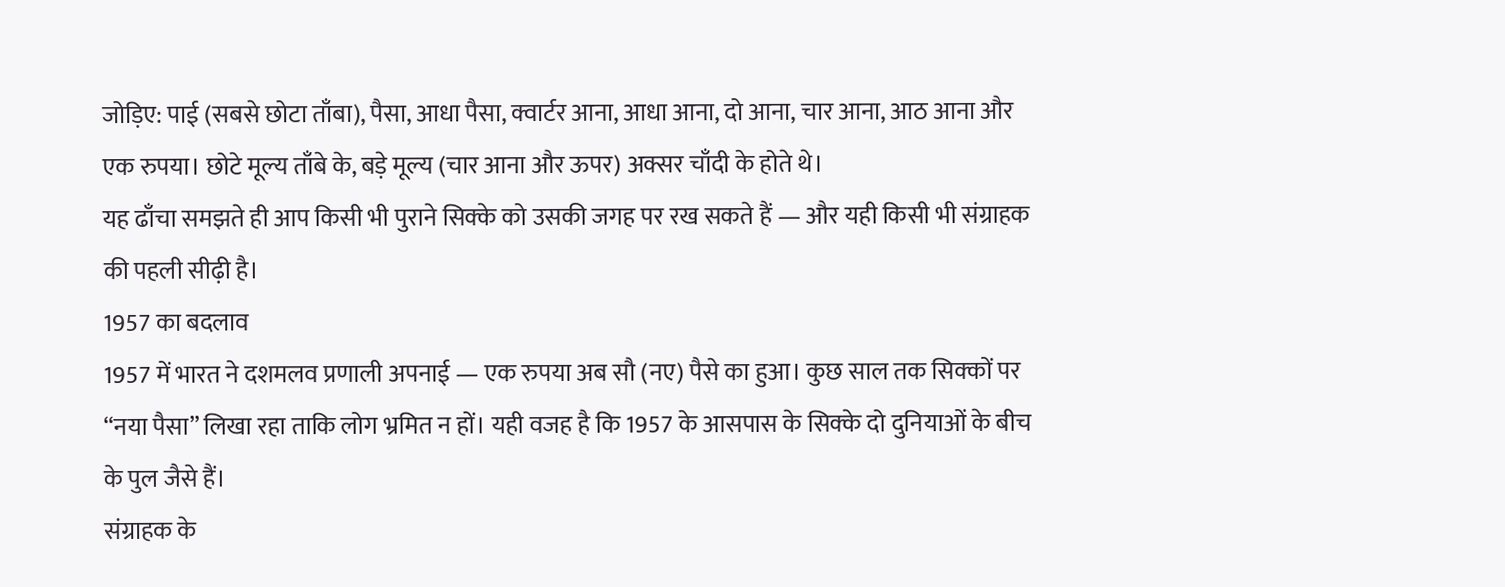जोड़िए: पाई (सबसे छोटा ताँबा), पैसा, आधा पैसा, क्वार्टर आना, आधा आना, दो आना, चार आना, आठ आना और एक रुपया। छोटे मूल्य ताँबे के, बड़े मूल्य (चार आना और ऊपर) अक्सर चाँदी के होते थे।
यह ढाँचा समझते ही आप किसी भी पुराने सिक्के को उसकी जगह पर रख सकते हैं — और यही किसी भी संग्राहक की पहली सीढ़ी है।
1957 का बदलाव
1957 में भारत ने दशमलव प्रणाली अपनाई — एक रुपया अब सौ (नए) पैसे का हुआ। कुछ साल तक सिक्कों पर “नया पैसा” लिखा रहा ताकि लोग भ्रमित न हों। यही वजह है कि 1957 के आसपास के सिक्के दो दुनियाओं के बीच के पुल जैसे हैं।
संग्राहक के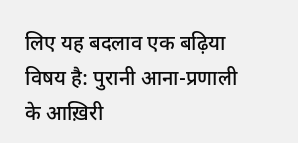लिए यह बदलाव एक बढ़िया विषय है: पुरानी आना-प्रणाली के आख़िरी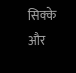सिक्के और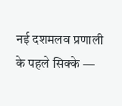नई दशमलव प्रणाली के पहले सिक्के —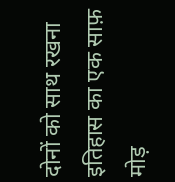दोनों को साथ रखना इतिहास का एक साफ़ मोड़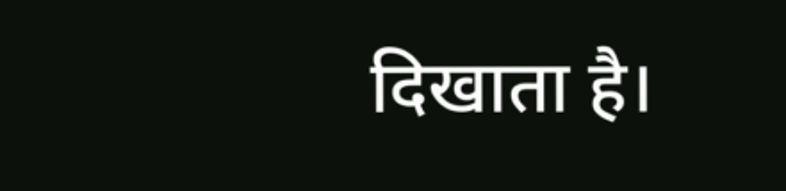दिखाता है।